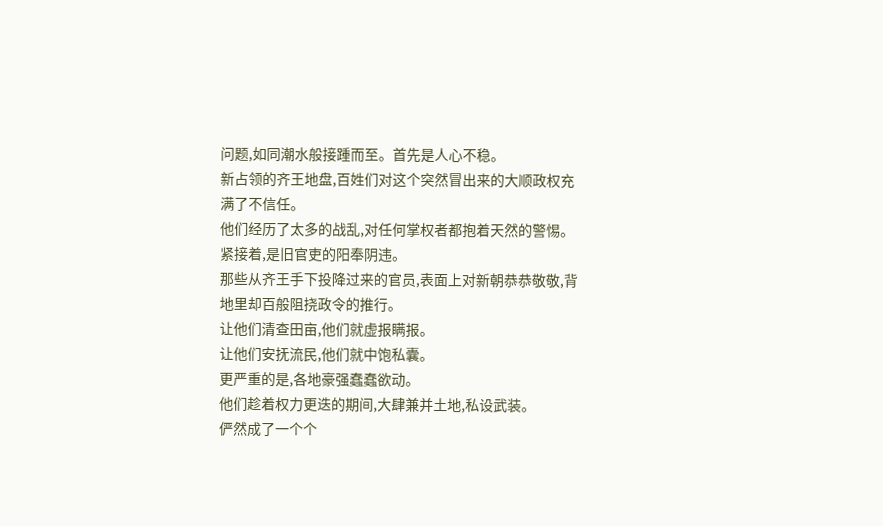问题,如同潮水般接踵而至。首先是人心不稳。
新占领的齐王地盘,百姓们对这个突然冒出来的大顺政权充满了不信任。
他们经历了太多的战乱,对任何掌权者都抱着天然的警惕。
紧接着,是旧官吏的阳奉阴违。
那些从齐王手下投降过来的官员,表面上对新朝恭恭敬敬,背地里却百般阻挠政令的推行。
让他们清查田亩,他们就虚报瞒报。
让他们安抚流民,他们就中饱私囊。
更严重的是,各地豪强蠢蠢欲动。
他们趁着权力更迭的期间,大肆兼并土地,私设武装。
俨然成了一个个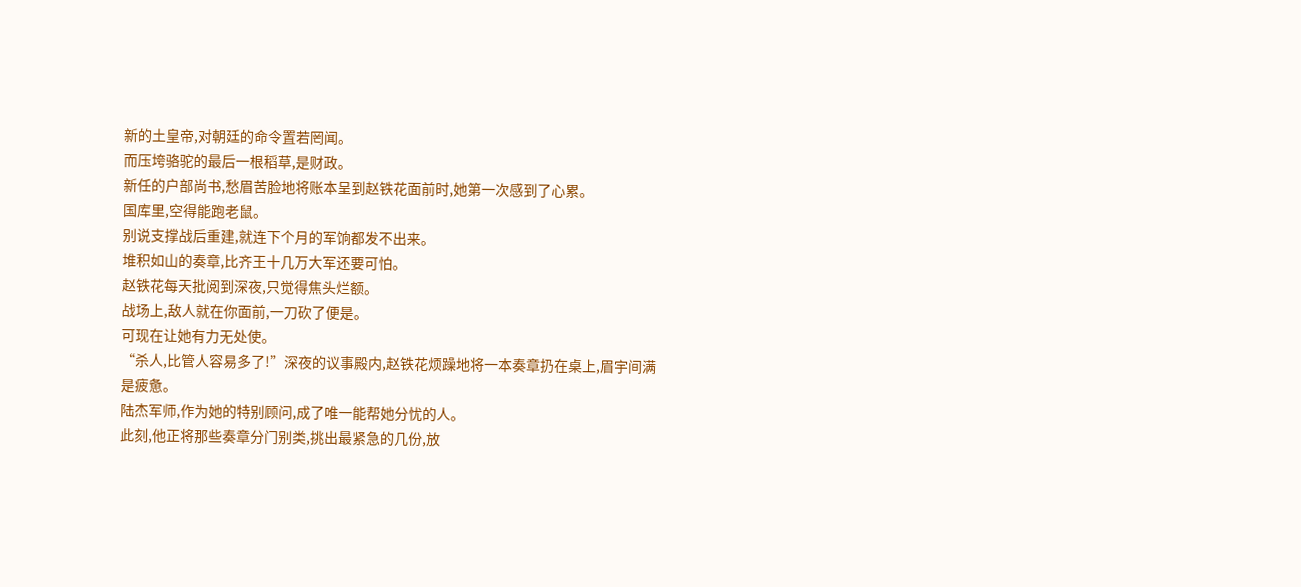新的土皇帝,对朝廷的命令置若罔闻。
而压垮骆驼的最后一根稻草,是财政。
新任的户部尚书,愁眉苦脸地将账本呈到赵铁花面前时,她第一次感到了心累。
国库里,空得能跑老鼠。
别说支撑战后重建,就连下个月的军饷都发不出来。
堆积如山的奏章,比齐王十几万大军还要可怕。
赵铁花每天批阅到深夜,只觉得焦头烂额。
战场上,敌人就在你面前,一刀砍了便是。
可现在让她有力无处使。
“杀人,比管人容易多了!”深夜的议事殿内,赵铁花烦躁地将一本奏章扔在桌上,眉宇间满是疲惫。
陆杰军师,作为她的特别顾问,成了唯一能帮她分忧的人。
此刻,他正将那些奏章分门别类,挑出最紧急的几份,放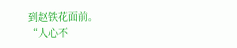到赵铁花面前。
“人心不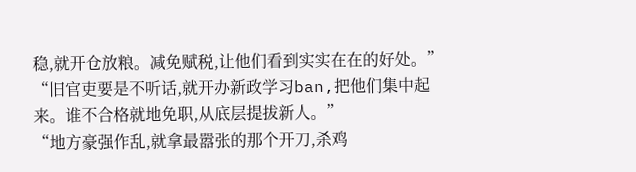稳,就开仓放粮。减免赋税,让他们看到实实在在的好处。”
“旧官吏要是不听话,就开办新政学习ban,把他们集中起来。谁不合格就地免职,从底层提拔新人。”
“地方豪强作乱,就拿最嚣张的那个开刀,杀鸡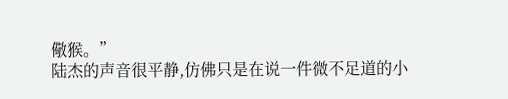儆猴。”
陆杰的声音很平静,仿佛只是在说一件微不足道的小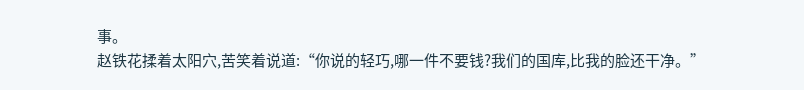事。
赵铁花揉着太阳穴,苦笑着说道:“你说的轻巧,哪一件不要钱?我们的国库,比我的脸还干净。”